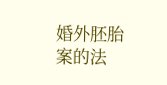婚外胚胎案的法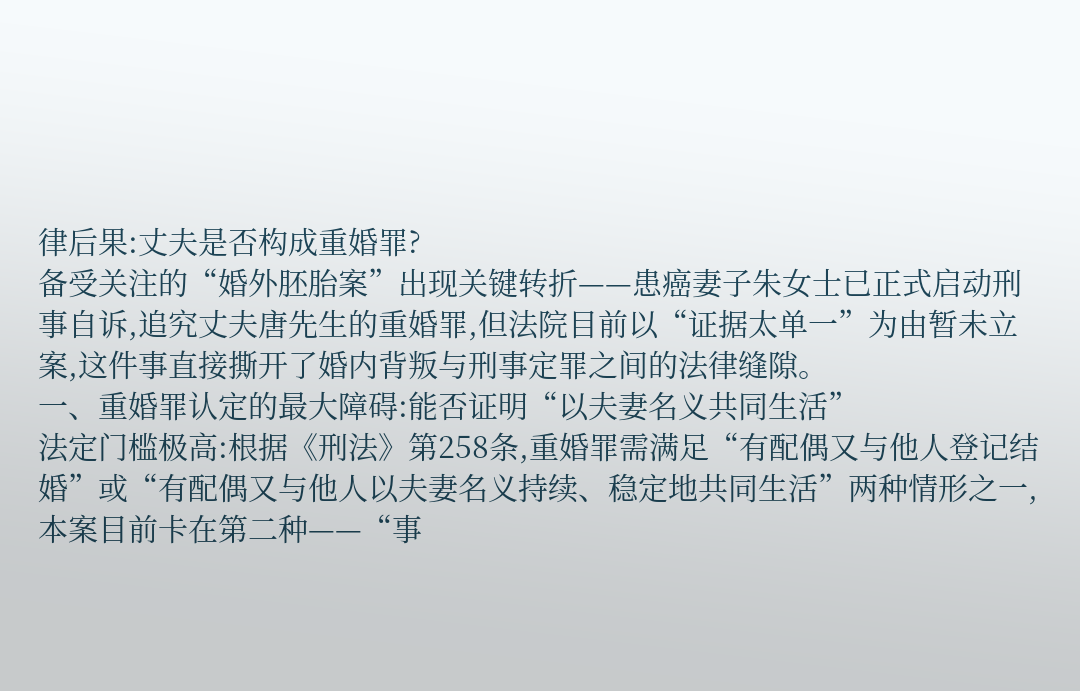律后果:丈夫是否构成重婚罪?
备受关注的“婚外胚胎案”出现关键转折——患癌妻子朱女士已正式启动刑事自诉,追究丈夫唐先生的重婚罪,但法院目前以“证据太单一”为由暂未立案,这件事直接撕开了婚内背叛与刑事定罪之间的法律缝隙。
一、重婚罪认定的最大障碍:能否证明“以夫妻名义共同生活”
法定门槛极高:根据《刑法》第258条,重婚罪需满足“有配偶又与他人登记结婚”或“有配偶又与他人以夫妻名义持续、稳定地共同生活”两种情形之一,本案目前卡在第二种——“事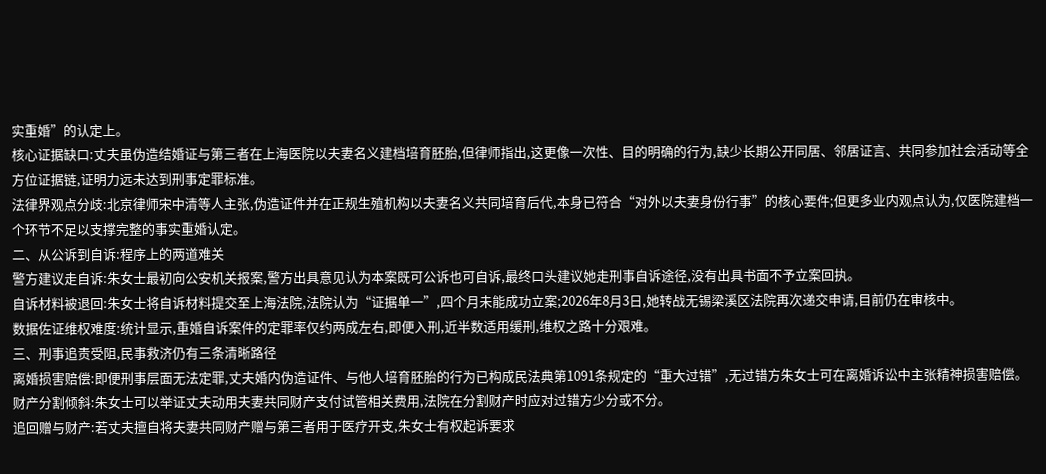实重婚”的认定上。
核心证据缺口:丈夫虽伪造结婚证与第三者在上海医院以夫妻名义建档培育胚胎,但律师指出,这更像一次性、目的明确的行为,缺少长期公开同居、邻居证言、共同参加社会活动等全方位证据链,证明力远未达到刑事定罪标准。
法律界观点分歧:北京律师宋中清等人主张,伪造证件并在正规生殖机构以夫妻名义共同培育后代,本身已符合“对外以夫妻身份行事”的核心要件;但更多业内观点认为,仅医院建档一个环节不足以支撑完整的事实重婚认定。
二、从公诉到自诉:程序上的两道难关
警方建议走自诉:朱女士最初向公安机关报案,警方出具意见认为本案既可公诉也可自诉,最终口头建议她走刑事自诉途径,没有出具书面不予立案回执。
自诉材料被退回:朱女士将自诉材料提交至上海法院,法院认为“证据单一”,四个月未能成功立案;2026年8月3日,她转战无锡梁溪区法院再次递交申请,目前仍在审核中。
数据佐证维权难度:统计显示,重婚自诉案件的定罪率仅约两成左右,即便入刑,近半数适用缓刑,维权之路十分艰难。
三、刑事追责受阻,民事救济仍有三条清晰路径
离婚损害赔偿:即便刑事层面无法定罪,丈夫婚内伪造证件、与他人培育胚胎的行为已构成民法典第1091条规定的“重大过错”,无过错方朱女士可在离婚诉讼中主张精神损害赔偿。
财产分割倾斜:朱女士可以举证丈夫动用夫妻共同财产支付试管相关费用,法院在分割财产时应对过错方少分或不分。
追回赠与财产:若丈夫擅自将夫妻共同财产赠与第三者用于医疗开支,朱女士有权起诉要求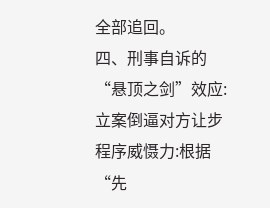全部追回。
四、刑事自诉的“悬顶之剑”效应:立案倒逼对方让步
程序威慑力:根据“先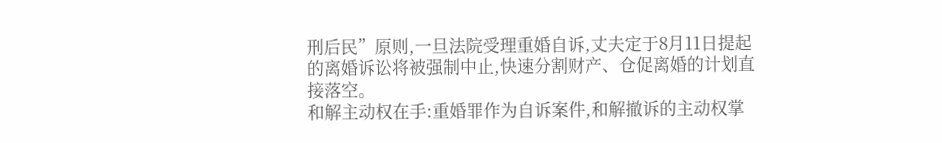刑后民”原则,一旦法院受理重婚自诉,丈夫定于8月11日提起的离婚诉讼将被强制中止,快速分割财产、仓促离婚的计划直接落空。
和解主动权在手:重婚罪作为自诉案件,和解撤诉的主动权掌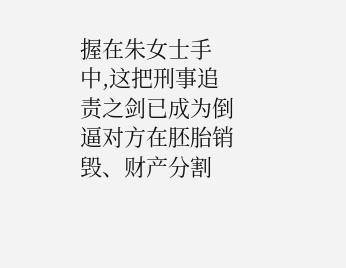握在朱女士手中,这把刑事追责之剑已成为倒逼对方在胚胎销毁、财产分割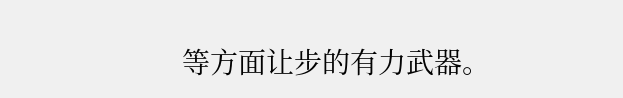等方面让步的有力武器。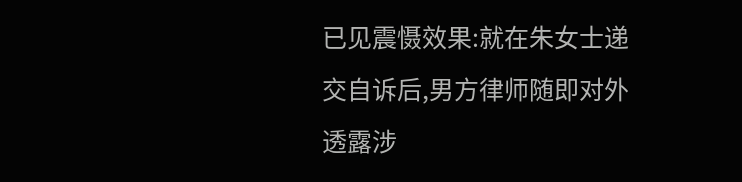已见震慑效果:就在朱女士递交自诉后,男方律师随即对外透露涉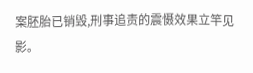案胚胎已销毁,刑事追责的震慑效果立竿见影。